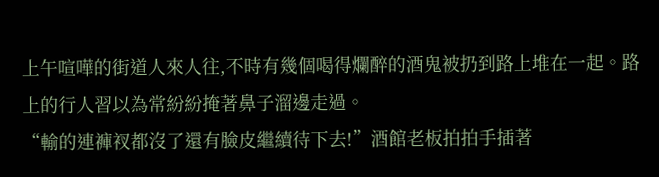上午喧嘩的街道人來人往,不時有幾個喝得爛醉的酒鬼被扔到路上堆在一起。路上的行人習以為常紛紛掩著鼻子溜邊走過。
“輸的連褲衩都沒了還有臉皮繼續待下去!”酒館老板拍拍手插著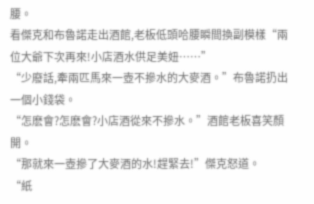腰。
看傑克和布魯諾走出酒館,老板低頭哈腰瞬間換副模樣“兩位大爺下次再來!小店酒水供足美妞……”
“少廢話,牽兩匹馬來一壺不摻水的大麥酒。”布魯諾扔出一個小錢袋。
“怎麽會?怎麽會?小店酒從來不摻水。”酒館老板喜笑顏開。
“那就來一壺摻了大麥酒的水!趕緊去!”傑克怒道。
“紙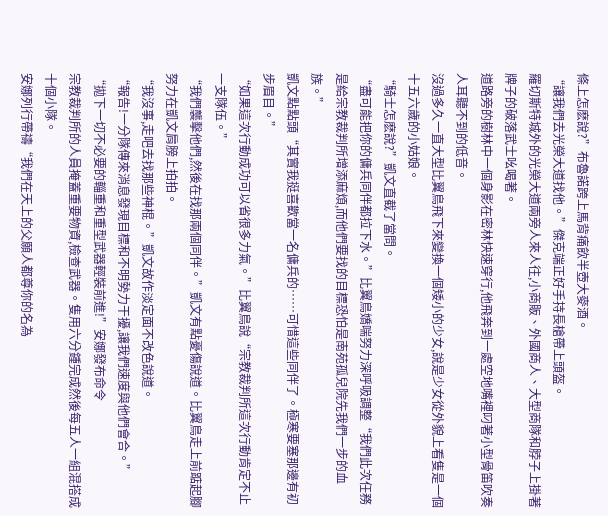條上怎麽說?”布魯諾跨上馬背痛飲半壺大麥酒。
“讓我們去光榮大道找他。”傑克端正好手持長槍帶上頭盔。
羅切斯特城外的光榮大道兩旁人來人往,小商販、外國商人、大型商隊和脖子上掛著牌子的破落武士吆喝著。
道路旁的樹林中一個身影在密林快速穿行,他飛奔到一處空地嘴裡叼著小型骨笛吹奏人耳聽不到的低音。
沒過多久一直大型比翼鳥飛下來變換一個矮小的少女,說是少女從外貌上看隻是一個十五六歲的小姑娘。
“騎士怎麽說?”凱文直截了當問。
“盡可能把你的傭兵同伴都拉下水。”比翼鳥嬌喘努力深呼吸調整“我們此次任務是給宗教裁判所增添麻煩,而他們要找的目標恐怕是南苑孤兒院先我們一步的血族。”
凱文點點頭“其實我挺喜歡當一名傭兵的……可惜這些同伴了。極寒要塞那邊有初步眉目。”
“如果這次行動成功可以省很多力氣。”比翼鳥說“宗教裁判所這次行動肯定不止一支隊伍。”
“我們襲擊他們,然後在找那兩個同伴。”凱文有點憂傷說道。比翼鳥走上前踮起腳努力在凱文肩膀上拍拍。
“我沒事,走吧去找那些神棍。”凱文故作淡定面不改色說道。
“報告!一分隊傳來消息發現目標和不明勢力干擾,讓我們速度與他們會合。”
“拋下一切不必要的輜重和重型武器輕裝前進!”安娜發布命令
宗教裁判所的人員掩蓋重要物資,檢查武器。隻用六分鍾完成然後每五人一組混搭成十個小隊。
安娜列行帶禱“我們在天上的父願人都尊你的名為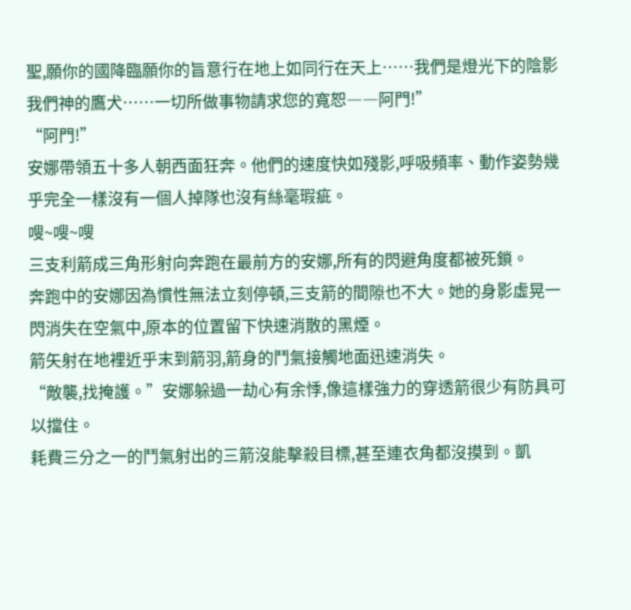聖,願你的國降臨願你的旨意行在地上如同行在天上……我們是燈光下的陰影我們神的鷹犬……一切所做事物請求您的寬恕――阿門!”
“阿門!”
安娜帶領五十多人朝西面狂奔。他們的速度快如殘影,呼吸頻率、動作姿勢幾乎完全一樣沒有一個人掉隊也沒有絲毫瑕疵。
嗖~嗖~嗖
三支利箭成三角形射向奔跑在最前方的安娜,所有的閃避角度都被死鎖。
奔跑中的安娜因為慣性無法立刻停頓,三支箭的間隙也不大。她的身影虛晃一閃消失在空氣中,原本的位置留下快速消散的黑煙。
箭矢射在地裡近乎末到箭羽,箭身的鬥氣接觸地面迅速消失。
“敵襲,找掩護。”安娜躲過一劫心有余悸,像這樣強力的穿透箭很少有防具可以擋住。
耗費三分之一的鬥氣射出的三箭沒能擊殺目標,甚至連衣角都沒摸到。凱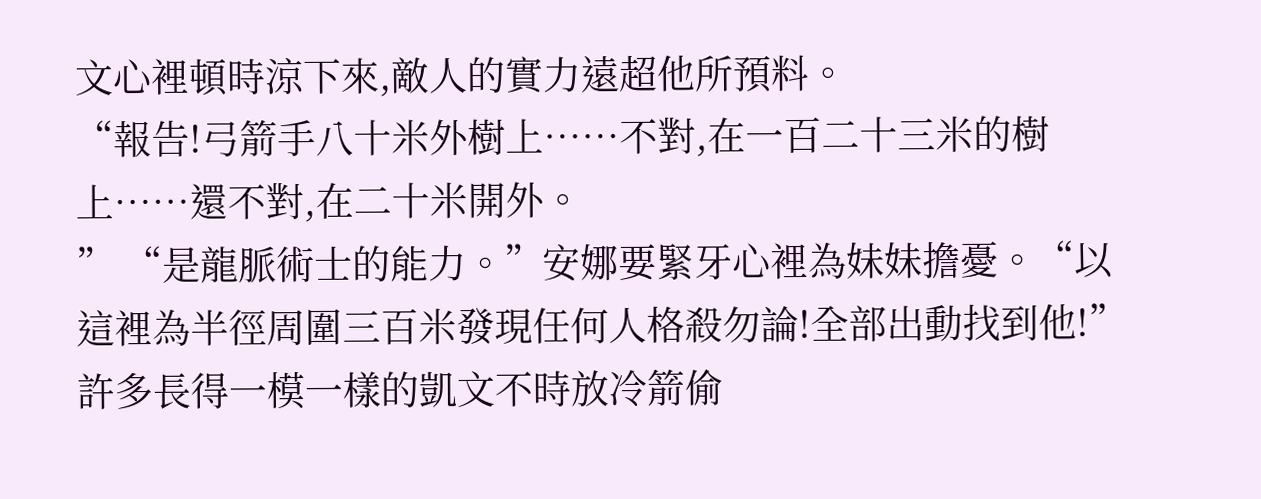文心裡頓時涼下來,敵人的實力遠超他所預料。
“報告!弓箭手八十米外樹上……不對,在一百二十三米的樹上……還不對,在二十米開外。
” “是龍脈術士的能力。”安娜要緊牙心裡為妹妹擔憂。“以這裡為半徑周圍三百米發現任何人格殺勿論!全部出動找到他!”
許多長得一模一樣的凱文不時放冷箭偷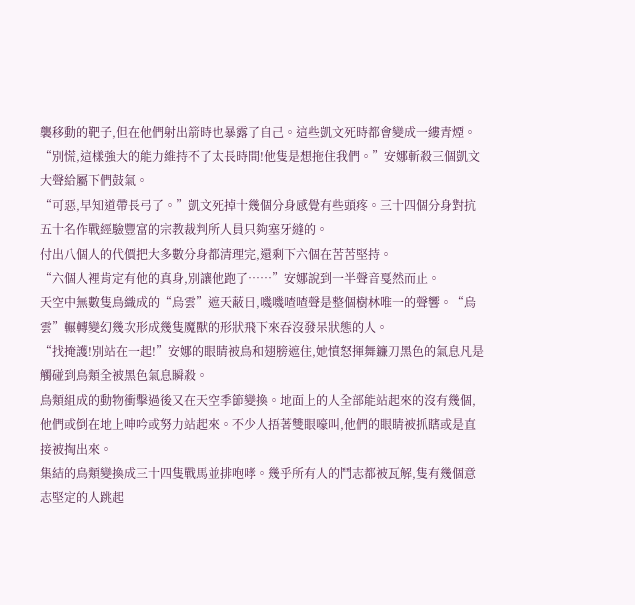襲移動的靶子,但在他們射出箭時也暴露了自己。這些凱文死時都會變成一縷青煙。
“別慌,這樣強大的能力維持不了太長時間!他隻是想拖住我們。”安娜斬殺三個凱文大聲給屬下們鼓氣。
“可惡,早知道帶長弓了。”凱文死掉十幾個分身感覺有些頭疼。三十四個分身對抗五十名作戰經驗豐富的宗教裁判所人員只夠塞牙縫的。
付出八個人的代價把大多數分身都清理完,還剩下六個在苦苦堅持。
“六個人裡肯定有他的真身,別讓他跑了……”安娜說到一半聲音戛然而止。
天空中無數隻鳥織成的“烏雲”遮天蔽日,嘰嘰喳喳聲是整個樹林唯一的聲響。“烏雲”輾轉變幻幾次形成幾隻魔獸的形狀飛下來吞沒發呆狀態的人。
“找掩護!別站在一起!”安娜的眼睛被鳥和翅膀遮住,她憤怒揮舞鐮刀黑色的氣息凡是觸碰到鳥類全被黑色氣息瞬殺。
鳥類組成的動物衝擊過後又在天空季節變換。地面上的人全部能站起來的沒有幾個,他們或倒在地上呻吟或努力站起來。不少人捂著雙眼嚎叫,他們的眼睛被抓瞎或是直接被掏出來。
集結的鳥類變換成三十四隻戰馬並排咆哮。幾乎所有人的鬥志都被瓦解,隻有幾個意志堅定的人跳起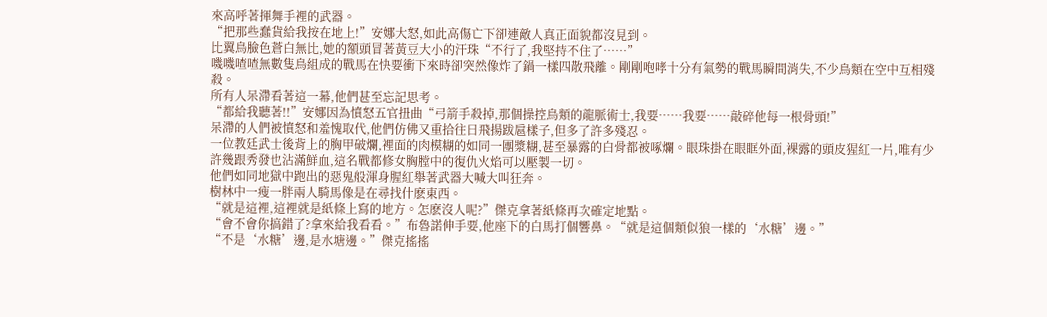來高呼著揮舞手裡的武器。
“把那些蠢貨給我按在地上!”安娜大怒,如此高傷亡下卻連敵人真正面貌都沒見到。
比翼鳥臉色蒼白無比,她的額頭冒著黃豆大小的汗珠“不行了,我堅持不住了……”
嘰嘰喳喳無數隻鳥組成的戰馬在快要衝下來時卻突然像炸了鍋一樣四散飛離。剛剛咆哮十分有氣勢的戰馬瞬間消失,不少鳥類在空中互相殘殺。
所有人呆滯看著這一幕,他們甚至忘記思考。
“都給我聽著!!”安娜因為憤怒五官扭曲“弓箭手殺掉,那個操控鳥類的龍脈術士,我要……我要……敲碎他每一根骨頭!”
呆滯的人們被憤怒和羞愧取代,他們仿佛又重拾往日飛揚跋扈樣子,但多了許多殘忍。
一位教廷武士後背上的胸甲破爛,裡面的肉模糊的如同一團漿糊,甚至暴露的白骨都被啄爛。眼珠掛在眼眶外面,裸露的頭皮猩紅一片,唯有少許幾跟秀發也沾滿鮮血,這名戰都修女胸膛中的復仇火焰可以壓製一切。
他們如同地獄中跑出的惡鬼般渾身腥紅舉著武器大喊大叫狂奔。
樹林中一瘦一胖兩人騎馬像是在尋找什麽東西。
“就是這裡,這裡就是紙條上寫的地方。怎麽沒人呢?”傑克拿著紙條再次確定地點。
“會不會你搞錯了?拿來給我看看。”布魯諾伸手要,他座下的白馬打個響鼻。“就是這個類似狼一樣的‘水糖’邊。”
“不是‘水糖’邊,是水塘邊。”傑克搖搖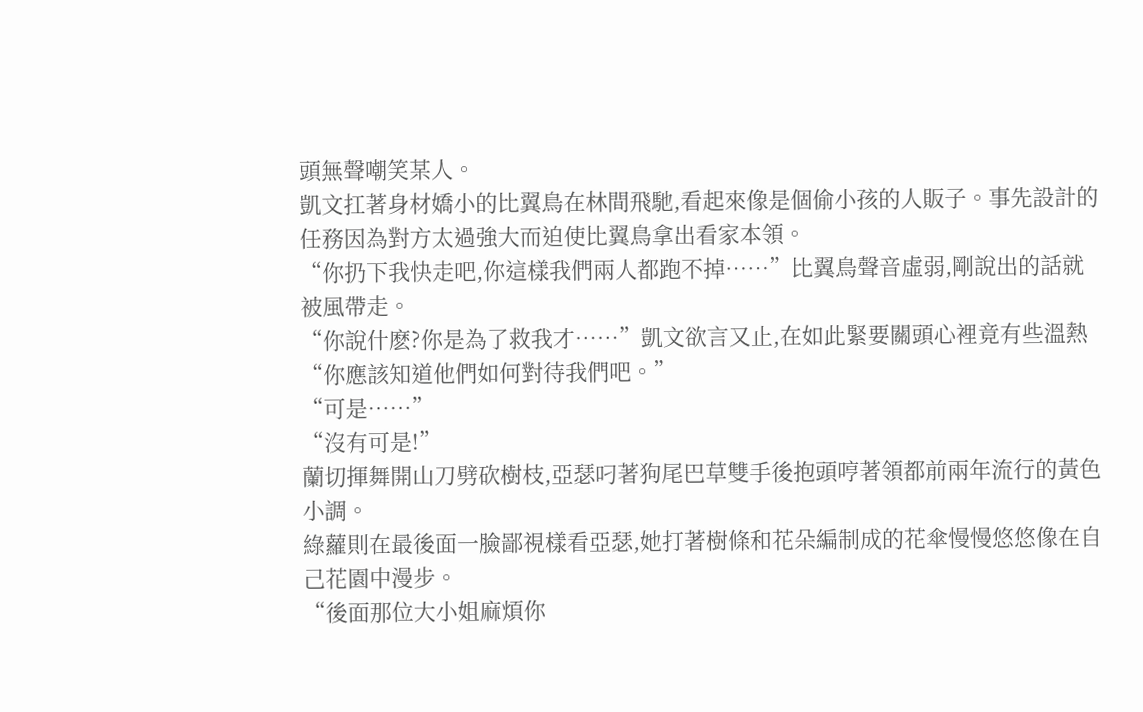頭無聲嘲笑某人。
凱文扛著身材嬌小的比翼鳥在林間飛馳,看起來像是個偷小孩的人販子。事先設計的任務因為對方太過強大而迫使比翼鳥拿出看家本領。
“你扔下我快走吧,你這樣我們兩人都跑不掉……”比翼鳥聲音虛弱,剛說出的話就被風帶走。
“你說什麽?你是為了救我才……”凱文欲言又止,在如此緊要關頭心裡竟有些溫熱“你應該知道他們如何對待我們吧。”
“可是……”
“沒有可是!”
蘭切揮舞開山刀劈砍樹枝,亞瑟叼著狗尾巴草雙手後抱頭哼著領都前兩年流行的黃色小調。
綠蘿則在最後面一臉鄙視樣看亞瑟,她打著樹條和花朵編制成的花傘慢慢悠悠像在自己花園中漫步。
“後面那位大小姐麻煩你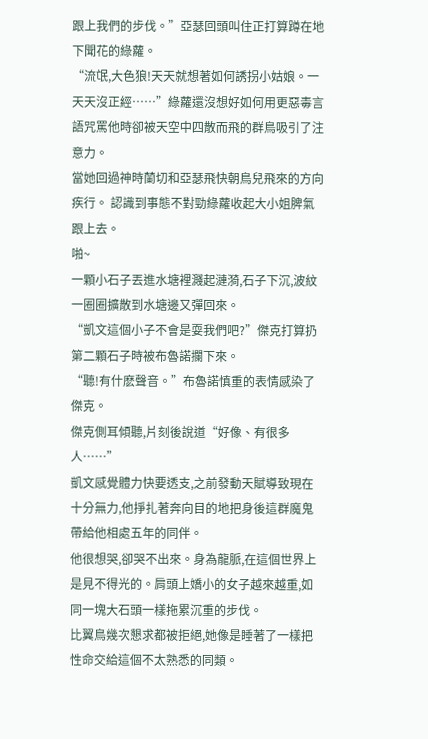跟上我們的步伐。”亞瑟回頭叫住正打算蹲在地下聞花的綠蘿。
“流氓,大色狼!天天就想著如何誘拐小姑娘。一天天沒正經……”綠蘿還沒想好如何用更惡毒言語咒罵他時卻被天空中四散而飛的群鳥吸引了注意力。
當她回過神時蘭切和亞瑟飛快朝鳥兒飛來的方向疾行。 認識到事態不對勁綠蘿收起大小姐脾氣跟上去。
啪~
一顆小石子丟進水塘裡濺起漣漪,石子下沉,波紋一圈圈擴散到水塘邊又彈回來。
“凱文這個小子不會是耍我們吧?”傑克打算扔第二顆石子時被布魯諾攔下來。
“聽!有什麽聲音。”布魯諾慎重的表情感染了傑克。
傑克側耳傾聽,片刻後說道“好像、有很多人……”
凱文感覺體力快要透支,之前發動天賦導致現在十分無力,他掙扎著奔向目的地把身後這群魔鬼帶給他相處五年的同伴。
他很想哭,卻哭不出來。身為龍脈,在這個世界上是見不得光的。肩頭上嬌小的女子越來越重,如同一塊大石頭一樣拖累沉重的步伐。
比翼鳥幾次懇求都被拒絕,她像是睡著了一樣把性命交給這個不太熟悉的同類。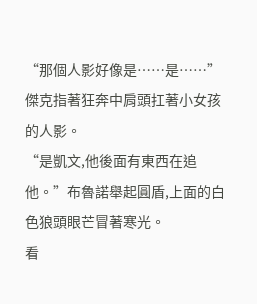“那個人影好像是……是……”傑克指著狂奔中肩頭扛著小女孩的人影。
“是凱文,他後面有東西在追他。”布魯諾舉起圓盾,上面的白色狼頭眼芒冒著寒光。
看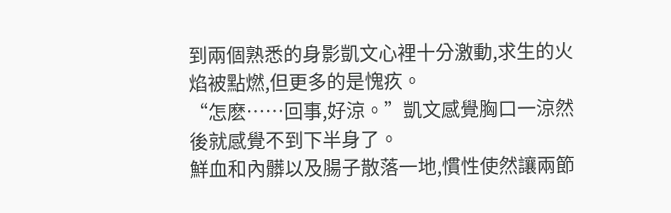到兩個熟悉的身影凱文心裡十分激動,求生的火焰被點燃,但更多的是愧疚。
“怎麽……回事,好涼。”凱文感覺胸口一涼然後就感覺不到下半身了。
鮮血和內髒以及腸子散落一地,慣性使然讓兩節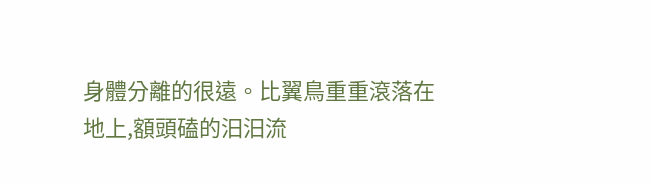身體分離的很遠。比翼鳥重重滾落在地上,額頭磕的汩汩流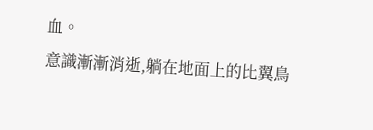血。
意識漸漸消逝,躺在地面上的比翼鳥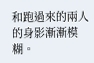和跑過來的兩人的身影漸漸模糊。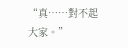“真……對不起大家。”